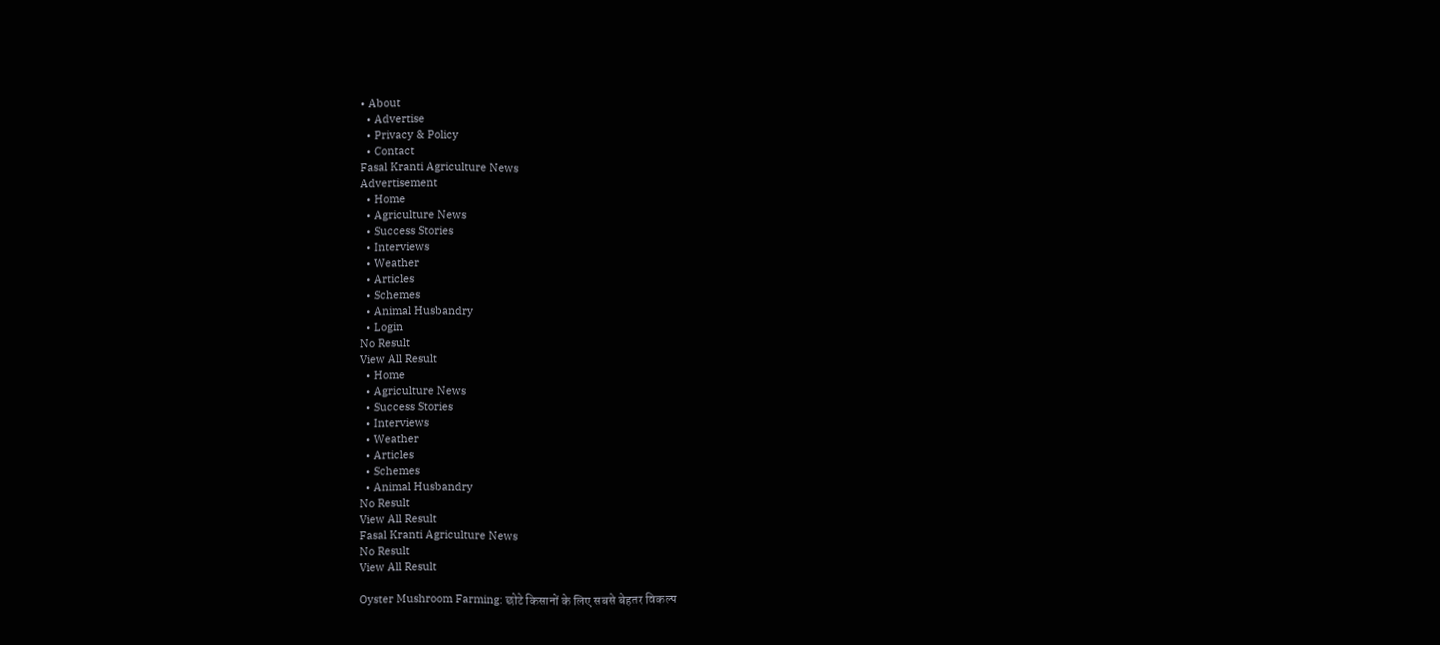• About
  • Advertise
  • Privacy & Policy
  • Contact
Fasal Kranti Agriculture News
Advertisement
  • Home
  • Agriculture News
  • Success Stories
  • Interviews
  • Weather
  • Articles
  • Schemes
  • Animal Husbandry
  • Login
No Result
View All Result
  • Home
  • Agriculture News
  • Success Stories
  • Interviews
  • Weather
  • Articles
  • Schemes
  • Animal Husbandry
No Result
View All Result
Fasal Kranti Agriculture News
No Result
View All Result

Oyster Mushroom Farming: छोटे किसानों के लिए सबसे बेहतर विकल्प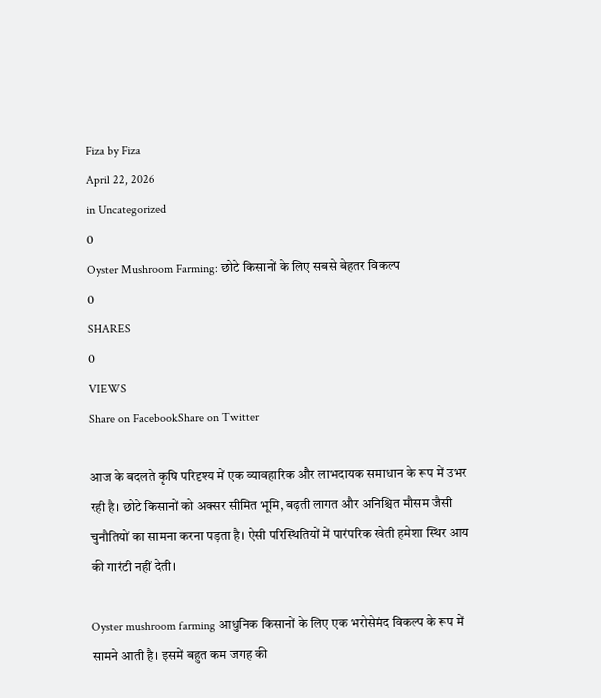Fiza by Fiza
April 22, 2026
in Uncategorized
0
Oyster Mushroom Farming: छोटे किसानों के लिए सबसे बेहतर विकल्प
0
SHARES
0
VIEWS
Share on FacebookShare on Twitter

आज के बदलते कृषि परिदृश्य में एक व्यावहारिक और लाभदायक समाधान के रूप में उभर रही है। छोटे किसानों को अक्सर सीमित भूमि, बढ़ती लागत और अनिश्चित मौसम जैसी चुनौतियों का सामना करना पड़ता है। ऐसी परिस्थितियों में पारंपरिक खेती हमेशा स्थिर आय की गारंटी नहीं देती।

Oyster mushroom farming आधुनिक किसानों के लिए एक भरोसेमंद विकल्प के रूप में सामने आती है। इसमें बहुत कम जगह की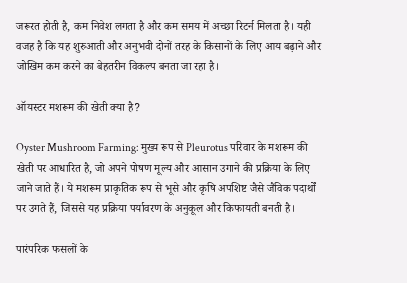जरूरत होती है, कम निवेश लगता है और कम समय में अच्छा रिटर्न मिलता है। यही वजह है कि यह शुरुआती और अनुभवी दोनों तरह के किसानों के लिए आय बढ़ाने और जोखिम कम करने का बेहतरीन विकल्प बनता जा रहा है।

ऑयस्टर मशरूम की खेती क्या है?

Oyster Mushroom Farming: मुख्य रूप से Pleurotus परिवार के मशरूम की खेती पर आधारित है, जो अपने पोषण मूल्य और आसान उगाने की प्रक्रिया के लिए जाने जाते हैं। ये मशरूम प्राकृतिक रूप से भूसे और कृषि अपशिष्ट जैसे जैविक पदार्थों पर उगते हैं, जिससे यह प्रक्रिया पर्यावरण के अनुकूल और किफायती बनती है।

पारंपरिक फसलों के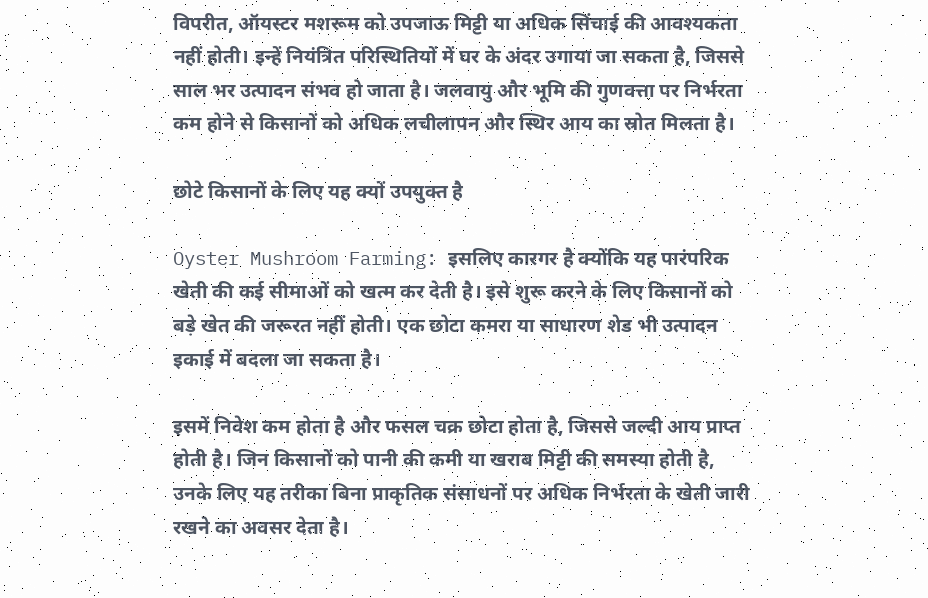विपरीत, ऑयस्टर मशरूम को उपजाऊ मिट्टी या अधिक सिंचाई की आवश्यकता नहीं होती। इन्हें नियंत्रित परिस्थितियों में घर के अंदर उगाया जा सकता है, जिससे साल भर उत्पादन संभव हो जाता है। जलवायु और भूमि की गुणवत्ता पर निर्भरता कम होने से किसानों को अधिक लचीलापन और स्थिर आय का स्रोत मिलता है।

छोटे किसानों के लिए यह क्यों उपयुक्त है

Oyster Mushroom Farming: इसलिए कारगर है क्योंकि यह पारंपरिक खेती की कई सीमाओं को खत्म कर देती है। इसे शुरू करने के लिए किसानों को बड़े खेत की जरूरत नहीं होती। एक छोटा कमरा या साधारण शेड भी उत्पादन इकाई में बदला जा सकता है।

इसमें निवेश कम होता है और फसल चक्र छोटा होता है, जिससे जल्दी आय प्राप्त होती है। जिन किसानों को पानी की कमी या खराब मिट्टी की समस्या होती है, उनके लिए यह तरीका बिना प्राकृतिक संसाधनों पर अधिक निर्भरता के खेती जारी रखने का अवसर देता है।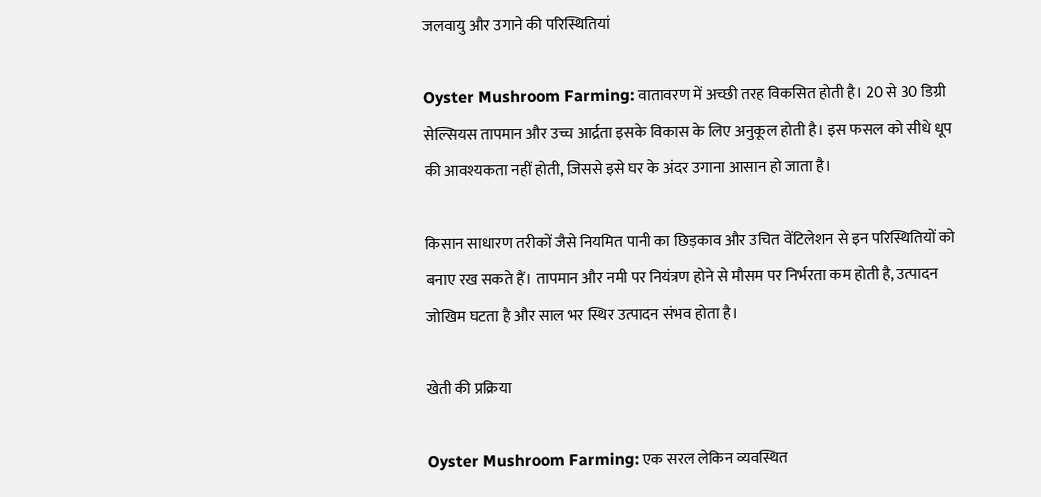जलवायु और उगाने की परिस्थितियां

Oyster Mushroom Farming: वातावरण में अच्छी तरह विकसित होती है। 20 से 30 डिग्री सेल्सियस तापमान और उच्च आर्द्रता इसके विकास के लिए अनुकूल होती है। इस फसल को सीधे धूप की आवश्यकता नहीं होती, जिससे इसे घर के अंदर उगाना आसान हो जाता है।

किसान साधारण तरीकों जैसे नियमित पानी का छिड़काव और उचित वेंटिलेशन से इन परिस्थितियों को बनाए रख सकते हैं। तापमान और नमी पर नियंत्रण होने से मौसम पर निर्भरता कम होती है, उत्पादन जोखिम घटता है और साल भर स्थिर उत्पादन संभव होता है।

खेती की प्रक्रिया

Oyster Mushroom Farming: एक सरल लेकिन व्यवस्थित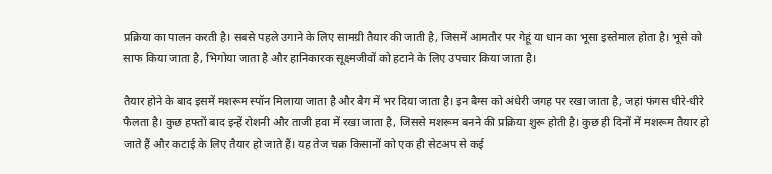प्रक्रिया का पालन करती है। सबसे पहले उगाने के लिए सामग्री तैयार की जाती है, जिसमें आमतौर पर गेहूं या धान का भूसा इस्तेमाल होता है। भूसे को साफ किया जाता है, भिगोया जाता है और हानिकारक सूक्ष्मजीवों को हटाने के लिए उपचार किया जाता है।

तैयार होने के बाद इसमें मशरूम स्पॉन मिलाया जाता है और बैग में भर दिया जाता है। इन बैग्स को अंधेरी जगह पर रखा जाता है, जहां फंगस धीरे-धीरे फैलता है। कुछ हफ्तों बाद इन्हें रोशनी और ताजी हवा में रखा जाता है, जिससे मशरूम बनने की प्रक्रिया शुरू होती है। कुछ ही दिनों में मशरूम तैयार हो जाते हैं और कटाई के लिए तैयार हो जाते हैं। यह तेज चक्र किसानों को एक ही सेटअप से कई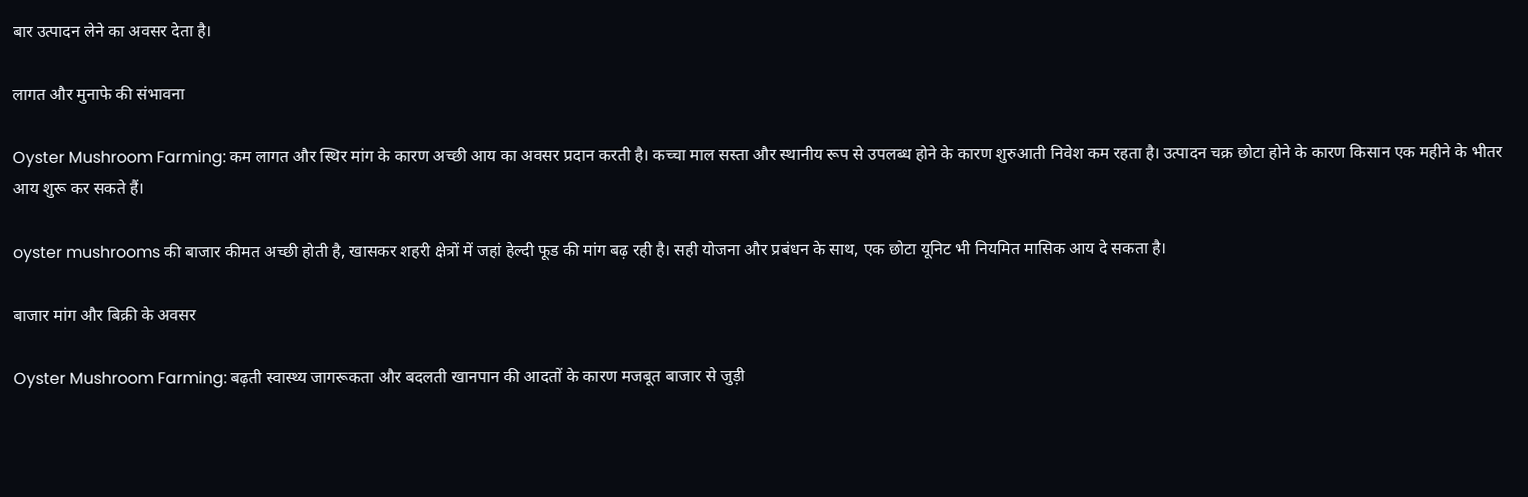बार उत्पादन लेने का अवसर देता है।

लागत और मुनाफे की संभावना

Oyster Mushroom Farming: कम लागत और स्थिर मांग के कारण अच्छी आय का अवसर प्रदान करती है। कच्चा माल सस्ता और स्थानीय रूप से उपलब्ध होने के कारण शुरुआती निवेश कम रहता है। उत्पादन चक्र छोटा होने के कारण किसान एक महीने के भीतर आय शुरू कर सकते हैं।

oyster mushrooms की बाजार कीमत अच्छी होती है, खासकर शहरी क्षेत्रों में जहां हेल्दी फूड की मांग बढ़ रही है। सही योजना और प्रबंधन के साथ, एक छोटा यूनिट भी नियमित मासिक आय दे सकता है।

बाजार मांग और बिक्री के अवसर

Oyster Mushroom Farming: बढ़ती स्वास्थ्य जागरूकता और बदलती खानपान की आदतों के कारण मजबूत बाजार से जुड़ी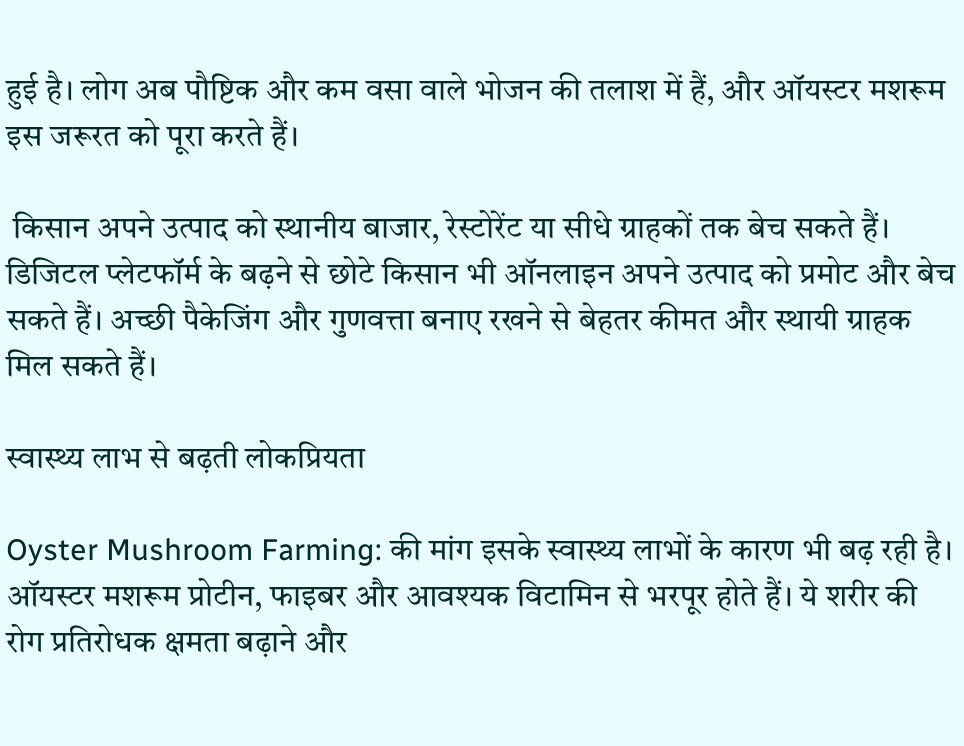हुई है। लोग अब पौष्टिक और कम वसा वाले भोजन की तलाश में हैं, और ऑयस्टर मशरूम इस जरूरत को पूरा करते हैं।

 किसान अपने उत्पाद को स्थानीय बाजार, रेस्टोरेंट या सीधे ग्राहकों तक बेच सकते हैं। डिजिटल प्लेटफॉर्म के बढ़ने से छोटे किसान भी ऑनलाइन अपने उत्पाद को प्रमोट और बेच सकते हैं। अच्छी पैकेजिंग और गुणवत्ता बनाए रखने से बेहतर कीमत और स्थायी ग्राहक मिल सकते हैं।

स्वास्थ्य लाभ से बढ़ती लोकप्रियता

Oyster Mushroom Farming: की मांग इसके स्वास्थ्य लाभों के कारण भी बढ़ रही है। ऑयस्टर मशरूम प्रोटीन, फाइबर और आवश्यक विटामिन से भरपूर होते हैं। ये शरीर की रोग प्रतिरोधक क्षमता बढ़ाने और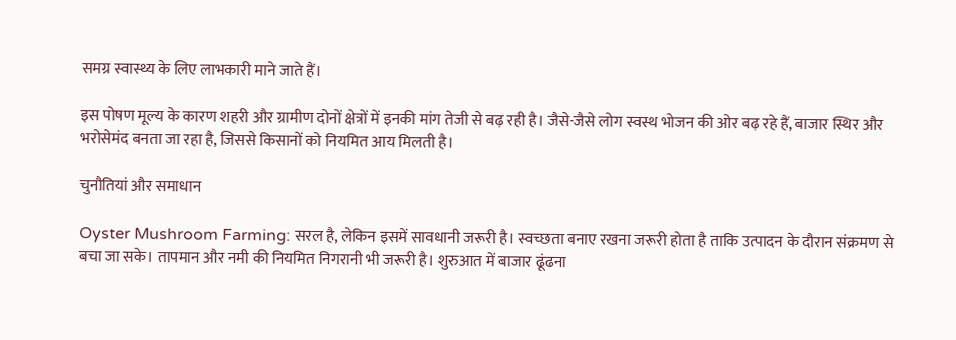समग्र स्वास्थ्य के लिए लाभकारी माने जाते हैं।

इस पोषण मूल्य के कारण शहरी और ग्रामीण दोनों क्षेत्रों में इनकी मांग तेजी से बढ़ रही है। जैसे-जैसे लोग स्वस्थ भोजन की ओर बढ़ रहे हैं, बाजार स्थिर और भरोसेमंद बनता जा रहा है, जिससे किसानों को नियमित आय मिलती है।

चुनौतियां और समाधान

Oyster Mushroom Farming: सरल है, लेकिन इसमें सावधानी जरूरी है। स्वच्छता बनाए रखना जरूरी होता है ताकि उत्पादन के दौरान संक्रमण से बचा जा सके। तापमान और नमी की नियमित निगरानी भी जरूरी है। शुरुआत में बाजार ढूंढना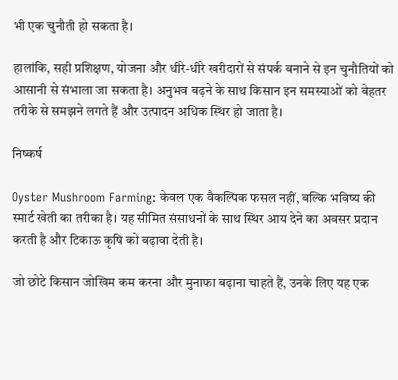भी एक चुनौती हो सकता है।

हालांकि, सही प्रशिक्षण, योजना और धीरे-धीरे खरीदारों से संपर्क बनाने से इन चुनौतियों को आसानी से संभाला जा सकता है। अनुभव बढ़ने के साथ किसान इन समस्याओं को बेहतर तरीके से समझने लगते हैं और उत्पादन अधिक स्थिर हो जाता है।

निष्कर्ष

Oyster Mushroom Farming: केवल एक वैकल्पिक फसल नहीं, बल्कि भविष्य की स्मार्ट खेती का तरीका है। यह सीमित संसाधनों के साथ स्थिर आय देने का अवसर प्रदान करती है और टिकाऊ कृषि को बढ़ावा देती है।

जो छोटे किसान जोखिम कम करना और मुनाफा बढ़ाना चाहते हैं, उनके लिए यह एक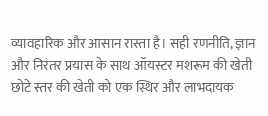व्यावहारिक और आसान रास्ता है। सही रणनीति, ज्ञान और निरंतर प्रयास के साथ ऑयस्टर मशरूम की खेती छोटे स्तर की खेती को एक स्थिर और लाभदायक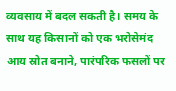व्यवसाय में बदल सकती है। समय के साथ यह किसानों को एक भरोसेमंद आय स्रोत बनाने, पारंपरिक फसलों पर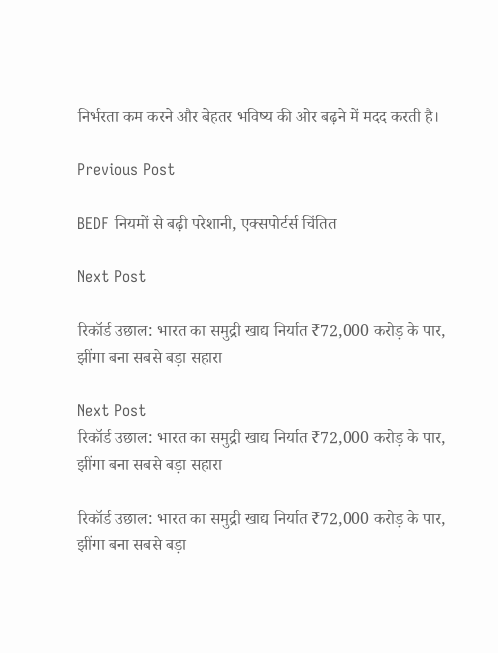निर्भरता कम करने और बेहतर भविष्य की ओर बढ़ने में मदद करती है।

Previous Post

BEDF नियमों से बढ़ी परेशानी, एक्सपोर्टर्स चिंतित

Next Post

रिकॉर्ड उछाल: भारत का समुद्री खाद्य निर्यात ₹72,000 करोड़ के पार, झींगा बना सबसे बड़ा सहारा

Next Post
रिकॉर्ड उछाल: भारत का समुद्री खाद्य निर्यात ₹72,000 करोड़ के पार, झींगा बना सबसे बड़ा सहारा

रिकॉर्ड उछाल: भारत का समुद्री खाद्य निर्यात ₹72,000 करोड़ के पार, झींगा बना सबसे बड़ा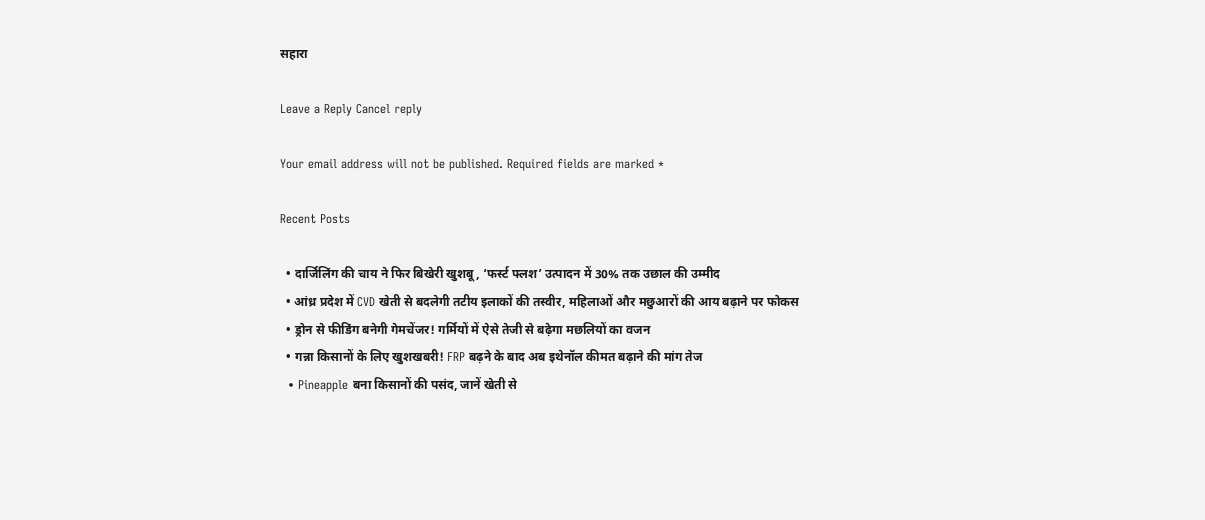सहारा

Leave a Reply Cancel reply

Your email address will not be published. Required fields are marked *

Recent Posts

  • दार्जिलिंग की चाय ने फिर बिखेरी खुशबू, ‘फर्स्ट फ्लश’ उत्पादन में 30% तक उछाल की उम्मीद
  • आंध्र प्रदेश में CVD खेती से बदलेगी तटीय इलाकों की तस्वीर, महिलाओं और मछुआरों की आय बढ़ाने पर फोकस
  • ड्रोन से फीडिंग बनेगी गेमचेंजर! गर्मियों में ऐसे तेजी से बढ़ेगा मछलियों का वजन
  • गन्ना किसानों के लिए खुशखबरी! FRP बढ़ने के बाद अब इथेनॉल कीमत बढ़ाने की मांग तेज
  • Pineapple बना किसानों की पसंद, जानें खेती से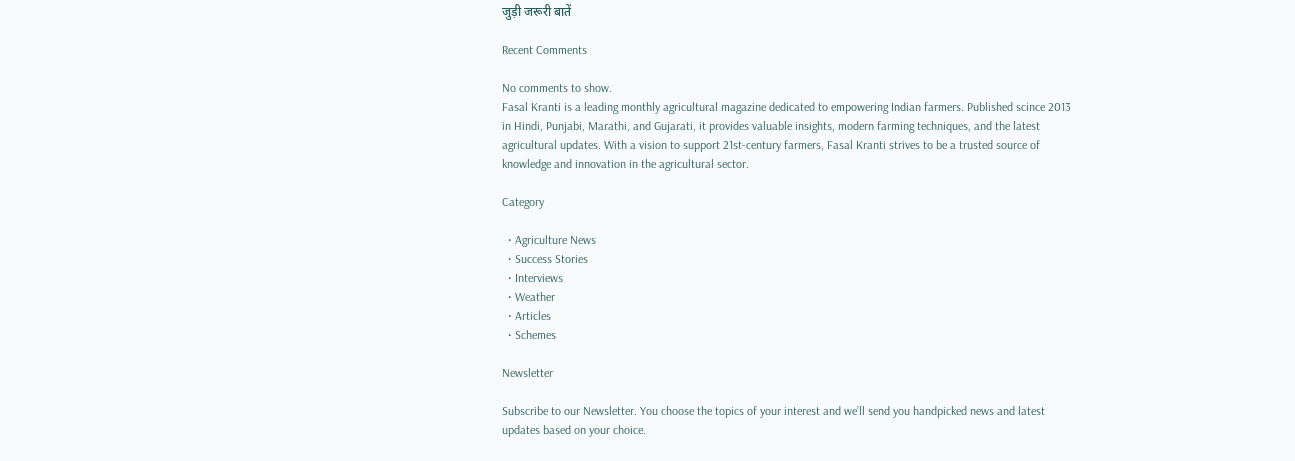जुड़ी जरूरी बातें

Recent Comments

No comments to show.
Fasal Kranti is a leading monthly agricultural magazine dedicated to empowering Indian farmers. Published scince 2013 in Hindi, Punjabi, Marathi, and Gujarati, it provides valuable insights, modern farming techniques, and the latest agricultural updates. With a vision to support 21st-century farmers, Fasal Kranti strives to be a trusted source of knowledge and innovation in the agricultural sector.

Category

  • Agriculture News
  • Success Stories
  • Interviews
  • Weather
  • Articles
  • Schemes

Newsletter

Subscribe to our Newsletter. You choose the topics of your interest and we’ll send you handpicked news and latest updates based on your choice.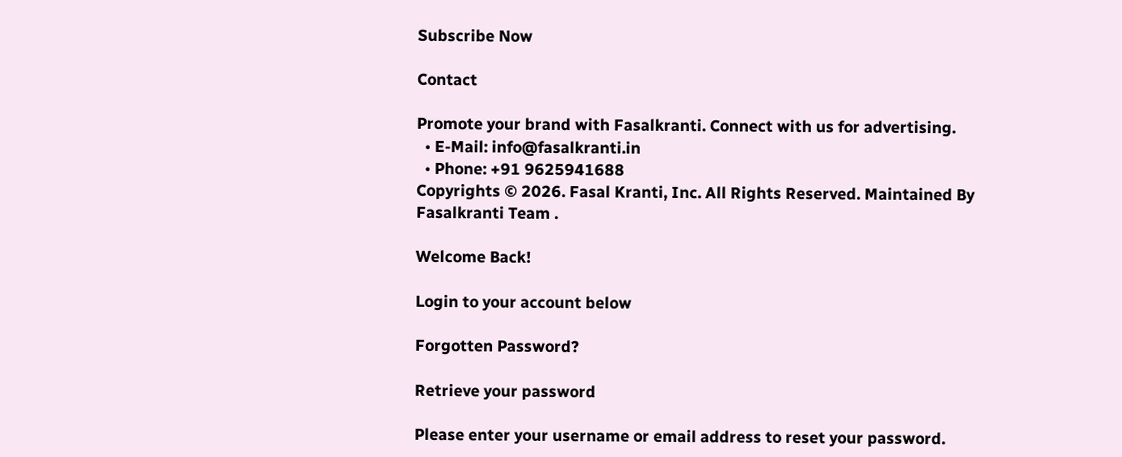Subscribe Now

Contact

Promote your brand with Fasalkranti. Connect with us for advertising.
  • E-Mail: info@fasalkranti.in
  • Phone: +91 9625941688
Copyrights © 2026. Fasal Kranti, Inc. All Rights Reserved. Maintained By Fasalkranti Team .

Welcome Back!

Login to your account below

Forgotten Password?

Retrieve your password

Please enter your username or email address to reset your password.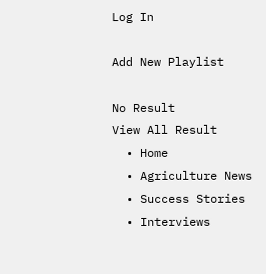Log In

Add New Playlist

No Result
View All Result
  • Home
  • Agriculture News
  • Success Stories
  • Interviews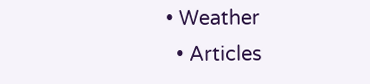• Weather
  • Articles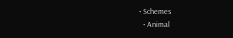• Schemes
  • Animal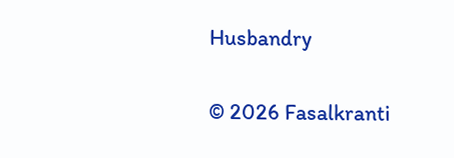Husbandry

© 2026 Fasalkranti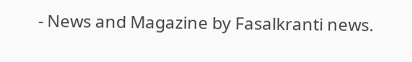- News and Magazine by Fasalkranti news.